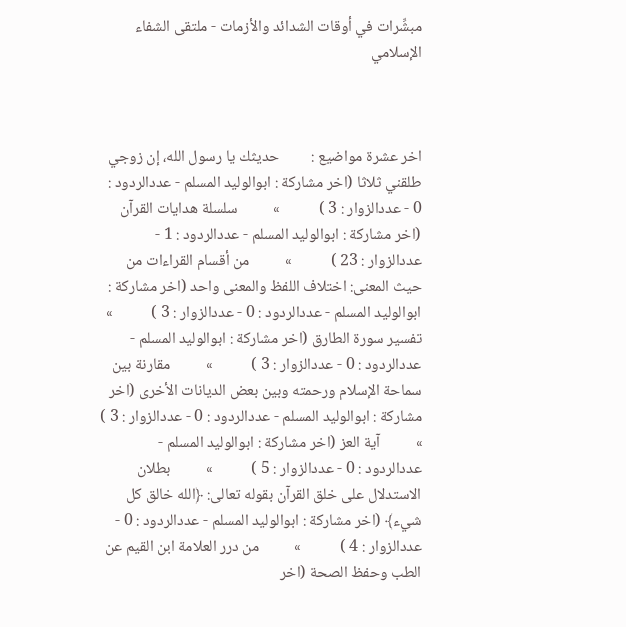مبشِّرات في أوقات الشدائد والأزمات - ملتقى الشفاء الإسلامي



اخر عشرة مواضيع :         حديثك يا رسول الله، إن زوجي طلقني ثلاثا (اخر مشاركة : ابوالوليد المسلم - عددالردود : 0 - عددالزوار : 3 )           »          سلسلة هدايات القرآن (اخر مشاركة : ابوالوليد المسلم - عددالردود : 1 - عددالزوار : 23 )           »          من أقسام القراءات من حيث المعنى: اختلاف اللفظ والمعنى واحد (اخر مشاركة : ابوالوليد المسلم - عددالردود : 0 - عددالزوار : 3 )           »          تفسير سورة الطارق (اخر مشاركة : ابوالوليد المسلم - عددالردود : 0 - عددالزوار : 3 )           »          مقارنة بين سماحة الإسلام ورحمته وبين بعض الديانات الأخرى (اخر مشاركة : ابوالوليد المسلم - عددالردود : 0 - عددالزوار : 3 )           »          آية العز (اخر مشاركة : ابوالوليد المسلم - عددالردود : 0 - عددالزوار : 5 )           »          بطلان الاستدلال على خلق القرآن بقوله تعالى: ﴿الله خالق كل شيء﴾ (اخر مشاركة : ابوالوليد المسلم - عددالردود : 0 - عددالزوار : 4 )           »          من درر العلامة ابن القيم عن الطب وحفظ الصحة (اخر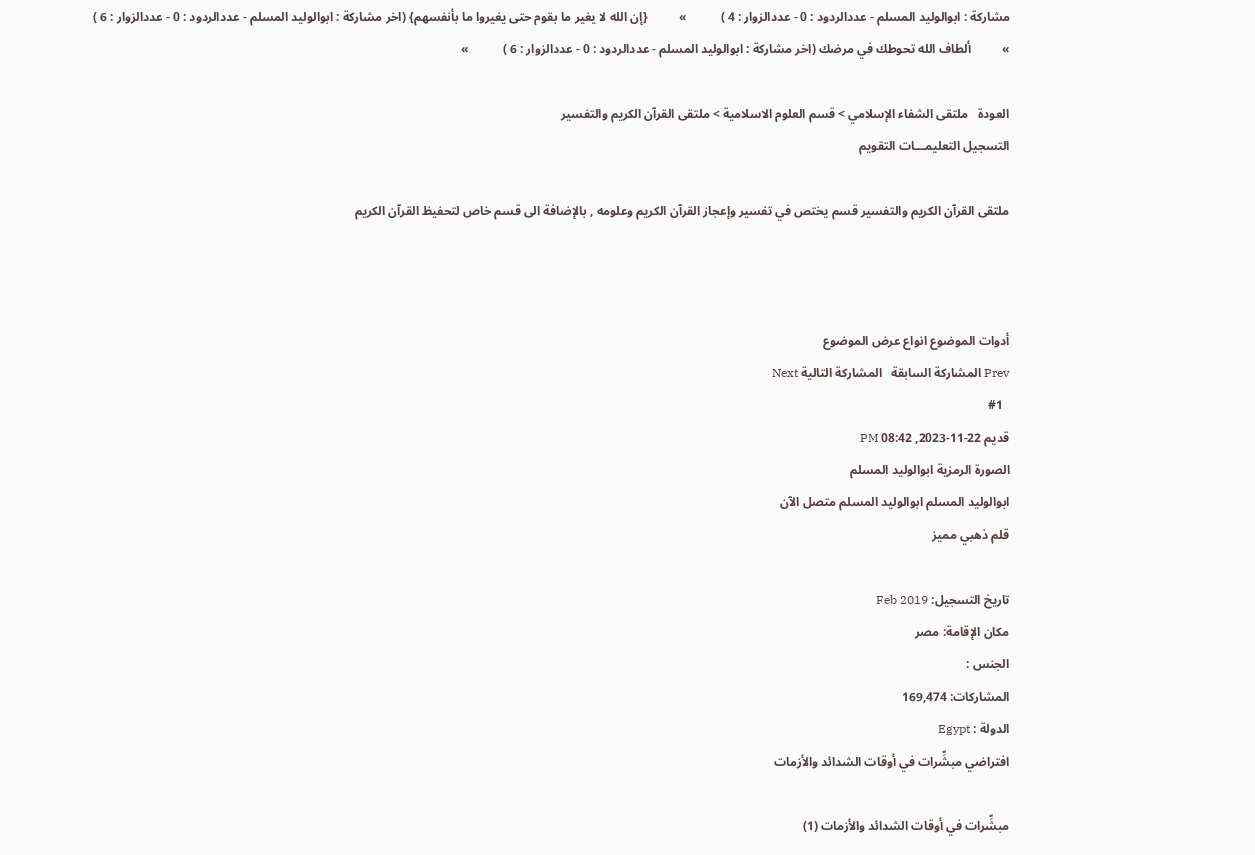مشاركة : ابوالوليد المسلم - عددالردود : 0 - عددالزوار : 4 )           »          {إن الله لا يغير ما بقوم حتى يغيروا ما بأنفسهم} (اخر مشاركة : ابوالوليد المسلم - عددالردود : 0 - عددالزوار : 6 )           »          ألطاف الله تحوطك في مرضك (اخر مشاركة : ابوالوليد المسلم - عددالردود : 0 - عددالزوار : 6 )           »

العودة   ملتقى الشفاء الإسلامي > قسم العلوم الاسلامية > ملتقى القرآن الكريم والتفسير
التسجيل التعليمـــات التقويم

ملتقى القرآن الكريم والتفسير قسم يختص في تفسير وإعجاز القرآن الكريم وعلومه , بالإضافة الى قسم خاص لتحفيظ القرآن الكريم



أدوات الموضوع انواع عرض الموضوع
Prev المشاركة السابقة   المشاركة التالية Next
  #1
قديم 22-11-2023, 08:42 PM
الصورة الرمزية ابوالوليد المسلم
ابوالوليد المسلم ابوالوليد المسلم متصل الآن
قلم ذهبي مميز

تاريخ التسجيل: Feb 2019
مكان الإقامة: مصر
الجنس :
المشاركات: 169,474
الدولة : Egypt
افتراضي مبشِّرات في أوقات الشدائد والأزمات

مبشِّرات في أوقات الشدائد والأزمات (1)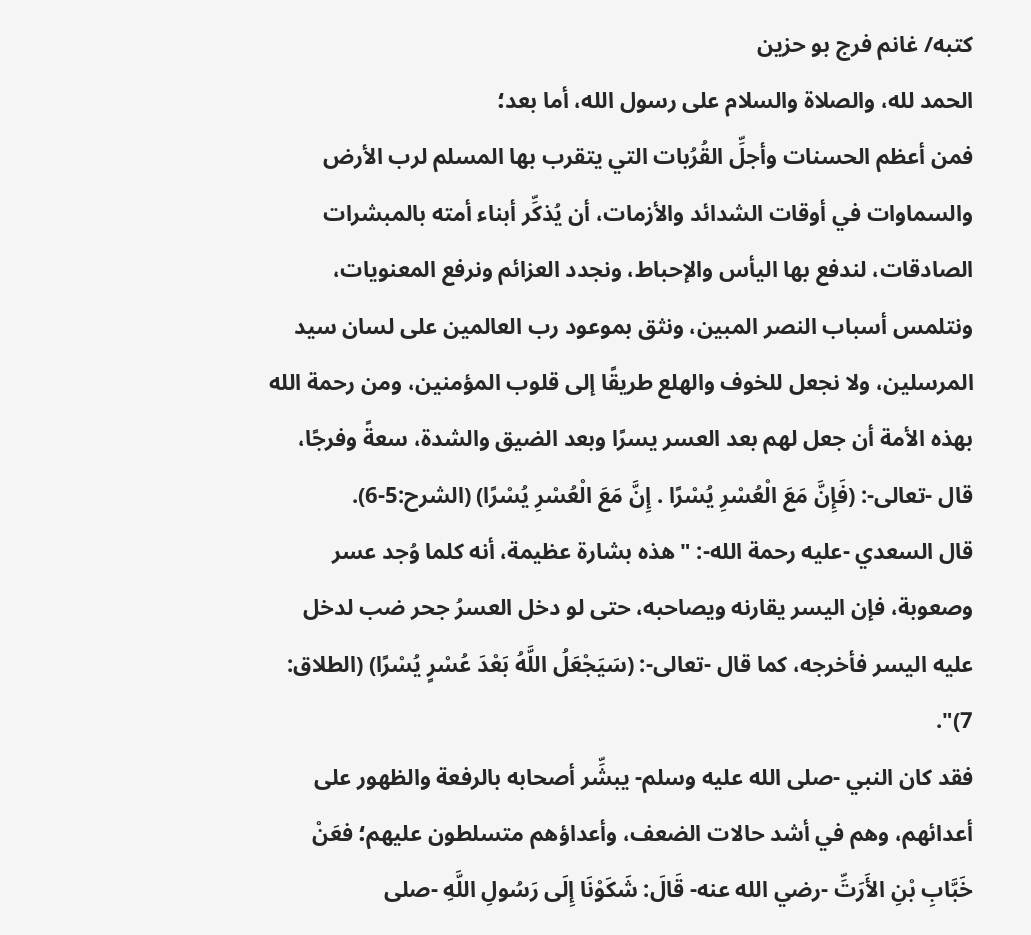كتبه/ غانم فرج بو حزين
الحمد لله، والصلاة والسلام على رسول الله، أما بعد؛
فمن أعظم الحسنات وأجلِّ القُرُبات التي يتقرب بها المسلم لرب الأرض والسماوات في أوقات الشدائد والأزمات، أن يُذكِّر أبناء أمته بالمبشرات الصادقات، لندفع بها اليأس والإحباط، ونجدد العزائم ونرفع المعنويات، ونتلمس أسباب النصر المبين، ونثق بموعود رب العالمين على لسان سيد المرسلين، ولا نجعل للخوف والهلع طريقًا إلى قلوب المؤمنين، ومن رحمة الله بهذه الأمة أن جعل لهم بعد العسر يسرًا وبعد الضيق والشدة، سعةً وفرجًا، قال -تعالى-: (فَإِنَّ مَعَ الْعُسْرِ يُسْرًا . إِنَّ مَعَ الْعُسْرِ يُسْرًا) (الشرح:5-6).
قال السعدي -عليه رحمة الله-: "هذه بشارة عظيمة، أنه كلما وُجد عسر وصعوبة، فإن اليسر يقارنه ويصاحبه، حتى لو دخل العسرُ جحر ضب لدخل عليه اليسر فأخرجه، كما قال -تعالى-: (سَيَجْعَلُ اللَّهُ بَعْدَ عُسْرٍ يُسْرًا) (الطلاق: 7)".
فقد كان النبي -صلى الله عليه وسلم- يبشِّر أصحابه بالرفعة والظهور على أعدائهم، وهم في أشد حالات الضعف، وأعداؤهم متسلطون عليهم؛ فعَنْ خَبَّابِ بْنِ الأَرَتِّ -رضي الله عنه- قَالَ: شَكَوْنَا إِلَى رَسُولِ اللَّهِ -صلى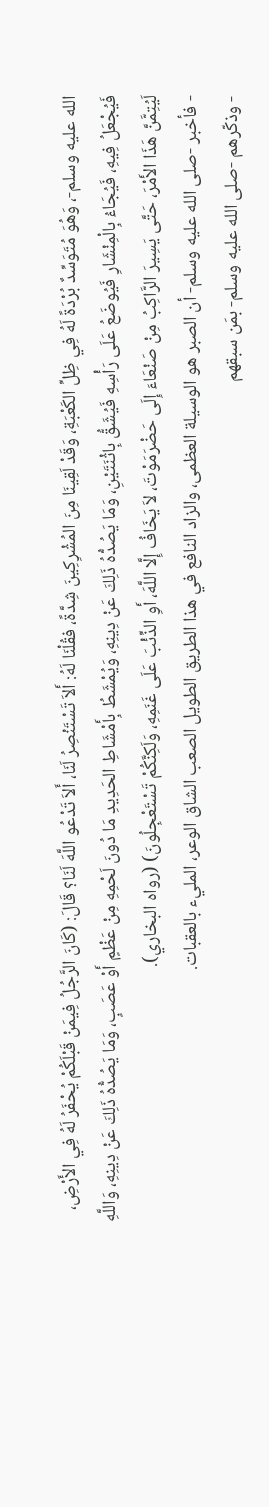الله عليه وسلم-، وَهُوَ مُتَوَسِّدٌ بُرْدَةً لَهُ فِي ظِلِّ الكَعْبَةِ، وَقَدْ لَقِينَا مِنَ المُشْرِكِينَ شِدَّةً، فقُلْنَا لَهُ: أَلاَ تَسْتَنْصِرُ لَنَا، أَلاَ تَدْعُو اللَّهَ لَنَا؟ قَالَ: (كَانَ الرَّجُلُ فِيمَنْ قَبْلَكُمْ يُحْفَرُ لَهُ فِي الأَرْضِ، فَيُجْعَلُ فِيهِ، فَيُجَاءُ بِالْمِنْشَارِ فَيُوضَعُ عَلَى رَأْسِهِ فَيُشَقُّ بِاثْنَتَيْنِ، وَمَا يَصُدُّهُ ذَلِكَ عَنْ دِينِهِ، وَيُمْشَطُ بِأَمْشَاطِ الحَدِيدِ مَا دُونَ لَحْمِهِ مِنْ عَظْمٍ أَوْ عَصَبٍ، وَمَا يَصُدُّهُ ذَلِكَ عَنْ دِينِهِ، وَاللَّهِ لَيُتِمَّنَّ هَذَا الأَمْرَ، حَتَّى يَسِيرَ الرَّاكِبُ مِنْ صَنْعَاءَ إِلَى حَضْرَمَوْتَ، لاَ يَخَافُ إِلَّا اللَّهَ، أَوِ الذِّئْبَ عَلَى غَنَمِهِ، وَلَكِنَّكُمْ تَسْتَعْجِلُونَ) (رواه البخاري).
- فأخبر -صلى الله عليه وسلم- أن الصبر هو الوسيلة العظمى، والزاد النافع في هذا الطريق الطويل الصعب الشاق الوعر، المليء بالعقبات.
- وذكّرهم -صلى الله عليه وسلم- بمَن سبقهم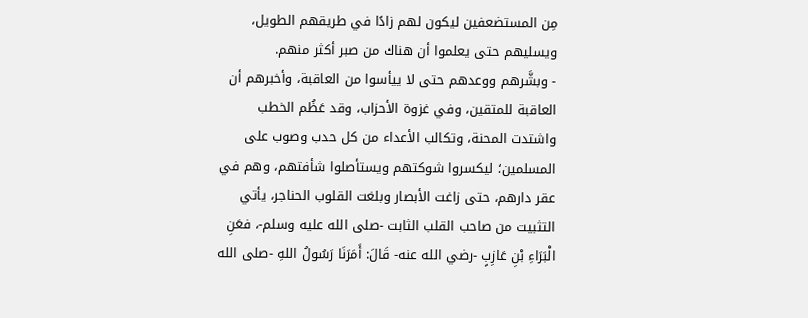مِن المستضعفين ليكون لهم زادًا في طريقهم الطويل، ويسليهم حتى يعلموا أن هناك من صبر أكثر منهم.
- وبشَّرهم ووعدهم حتى لا ييأسوا من العاقبة، وأخبرهم أن العاقبة للمتقين، وفي غزوة الأحزاب، وقد عَظُم الخطب واشتدت المحنة، وتكالب الأعداء من كل حدب وصوب على المسلمين؛ ليكسروا شوكتهم ويستأصلوا شأفتهم، وهم في عقر دارهم، حتى زاغت الأبصار وبلغت القلوب الحناجر، يأتي التثبيت من صاحب القلب الثابت -صلى الله عليه وسلم-، فعَنِ الْبَرَاءِ بْنِ عَازِبٍ -رضي الله عنه- قَالَ: أَمَرَنَا رَسُولُ اللهِ -صلى الله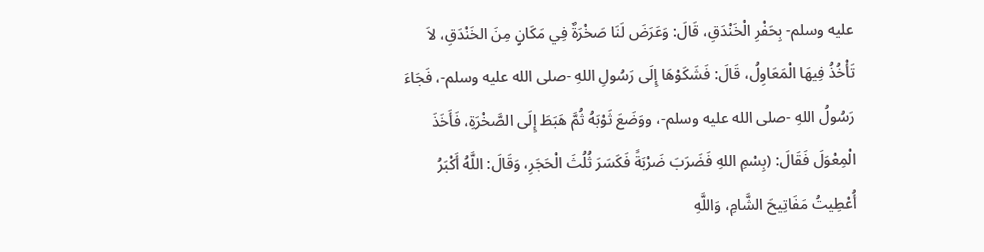عليه وسلم- بِحَفْرِ الْخَنْدَقِ، قَالَ: وَعَرَضَ لَنَا صَخْرَةٌ فِي مَكَانٍ مِنَ الخَنْدَقِ، لاَ تَأْخُذُ فِيهَا الْمَعَاوِلُ، قَالَ: فَشَكَوْهَا إِلَى رَسُولِ اللهِ -صلى الله عليه وسلم-، فَجَاءَ رَسُولُ اللهِ -صلى الله عليه وسلم-، ووَضَعَ ثَوْبَهُ ثُمَّ هَبَطَ إِلَى الصَّخْرَةِ، فَأَخَذَ الْمِعْوَلَ فَقَالَ: (بِسْمِ اللهِ فَضَرَبَ ضَرْبَةً فَكَسَرَ ثُلُثَ الْحَجَرِ، وَقَالَ: اللَّهُ أَكْبَرُ أُعْطِيتُ مَفَاتِيحَ الشَّامِ، وَاللَّهِ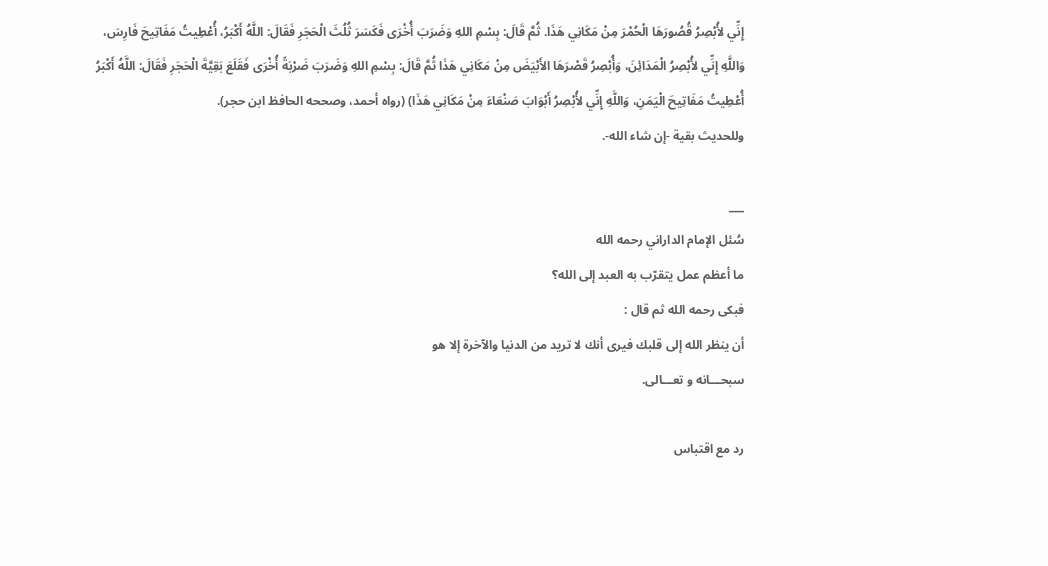إِنِّي لأُبْصِرُ قُصُورَهَا الْحُمْرَ مِنْ مَكَانِي هَذَا. ثُمَّ قَالَ: بِسْمِ اللهِ وَضَرَبَ أُخْرَى فَكَسَرَ ثُلُثَ الْحَجَرِ فَقَالَ: اللَّهُ أَكْبَرُ، أُعْطِيتُ مَفَاتِيحَ فَارِسَ، وَاللَّهِ إِنِّي لأُبْصِرُ الْمَدَائِنَ، وَأُبْصِرُ قَصْرَهَا الأَبْيَضَ مِنْ مَكَانِي هَذَا ثُمَّ قَالَ: بِسْمِ اللهِ وَضَرَبَ ضَرْبَةً أُخْرَى فَقَلَعَ بَقِيَّةَ الْحَجَرِ فَقَالَ: اللَّهُ أَكْبَرُ أُعْطِيتُ مَفَاتِيحَ الْيَمَنِ، وَاللَّهِ إِنِّي لأُبْصِرُ أَبْوَابَ صَنْعَاءَ مِنْ مَكَانِي هَذَا) (رواه أحمد، وصححه الحافظ ابن حجر).
وللحديث بقية -إن شاء الله-.

___
سُئل الإمام الداراني رحمه الله
ما أعظم عمل يتقرّب به العبد إلى الله؟
فبكى رحمه الله ثم قال :
أن ينظر الله إلى قلبك فيرى أنك لا تريد من الدنيا والآخرة إلا هو
سبحـــانه و تعـــالى.

رد مع اقتباس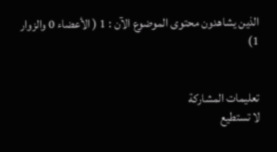الذين يشاهدون محتوى الموضوع الآن : 1 ( الأعضاء 0 والزوار 1)


تعليمات المشاركة
لا تستطيع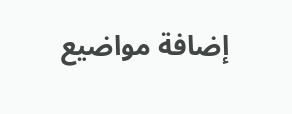إضافة مواضيع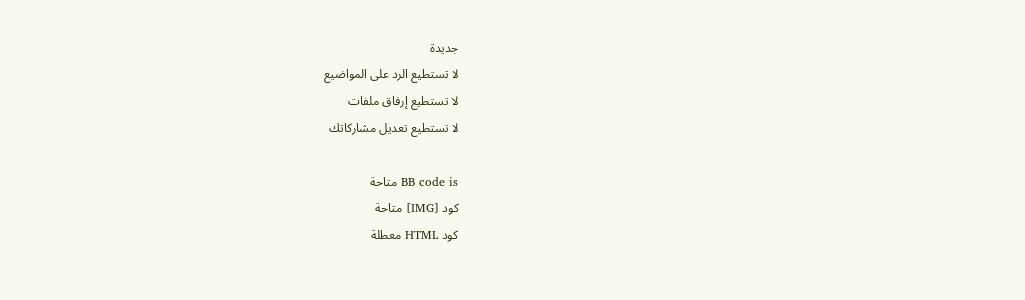جديدة
لا تستطيع الرد على المواضيع
لا تستطيع إرفاق ملفات
لا تستطيع تعديل مشاركاتك

BB code is متاحة
كود [IMG] متاحة
كود HTML معطلة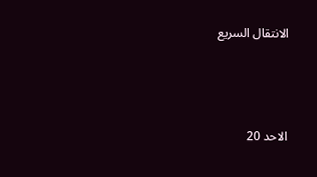الانتقال السريع





الاحد 20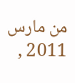من مارس 2011 ,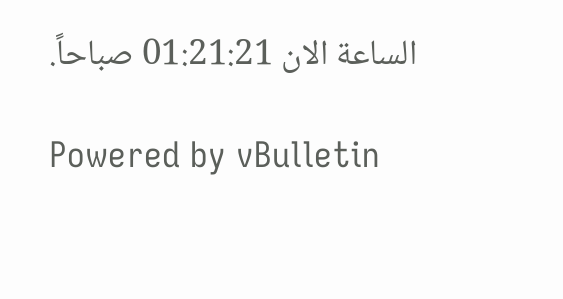الساعة الان 01:21:21 صباحاً.

Powered by vBulletin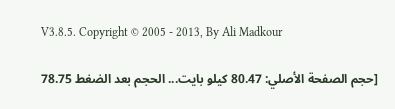V3.8.5. Copyright © 2005 - 2013, By Ali Madkour

[حجم الصفحة الأصلي: 80.47 كيلو بايت... الحجم بعد الضغط 78.75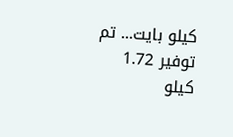كيلو بايت... تم توفير 1.72 كيلو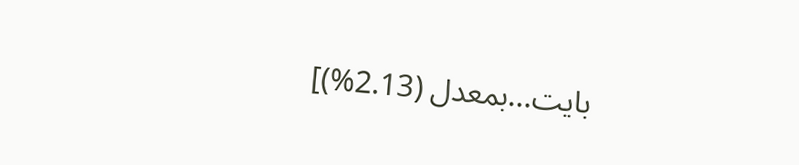بايت...بمعدل (2.13%)]